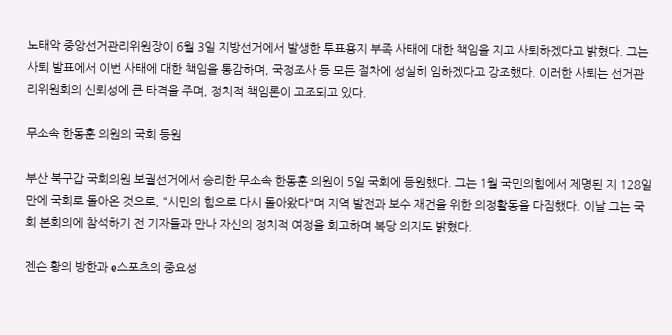노태악 중앙선거관리위원장이 6월 3일 지방선거에서 발생한 투표용지 부족 사태에 대한 책임을 지고 사퇴하겠다고 밝혔다. 그는 사퇴 발표에서 이번 사태에 대한 책임을 통감하며, 국정조사 등 모든 절차에 성실히 임하겠다고 강조했다. 이러한 사퇴는 선거관리위원회의 신뢰성에 큰 타격을 주며, 정치적 책임론이 고조되고 있다.

무소속 한동훈 의원의 국회 등원

부산 북구갑 국회의원 보궐선거에서 승리한 무소속 한동훈 의원이 5일 국회에 등원했다. 그는 1월 국민의힘에서 제명된 지 128일 만에 국회로 돌아온 것으로, "시민의 힘으로 다시 돌아왔다"며 지역 발전과 보수 재건을 위한 의정활동을 다짐했다. 이날 그는 국회 본회의에 참석하기 전 기자들과 만나 자신의 정치적 여정을 회고하며 복당 의지도 밝혔다.

젠슨 황의 방한과 e스포츠의 중요성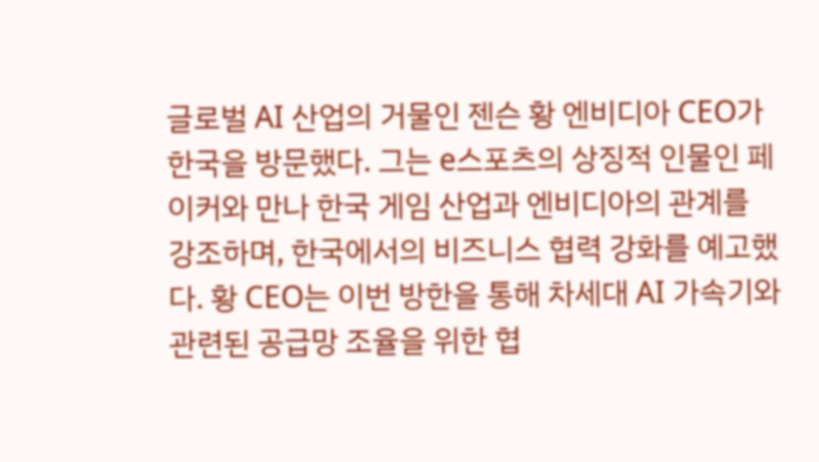글로벌 AI 산업의 거물인 젠슨 황 엔비디아 CEO가 한국을 방문했다. 그는 e스포츠의 상징적 인물인 페이커와 만나 한국 게임 산업과 엔비디아의 관계를 강조하며, 한국에서의 비즈니스 협력 강화를 예고했다. 황 CEO는 이번 방한을 통해 차세대 AI 가속기와 관련된 공급망 조율을 위한 협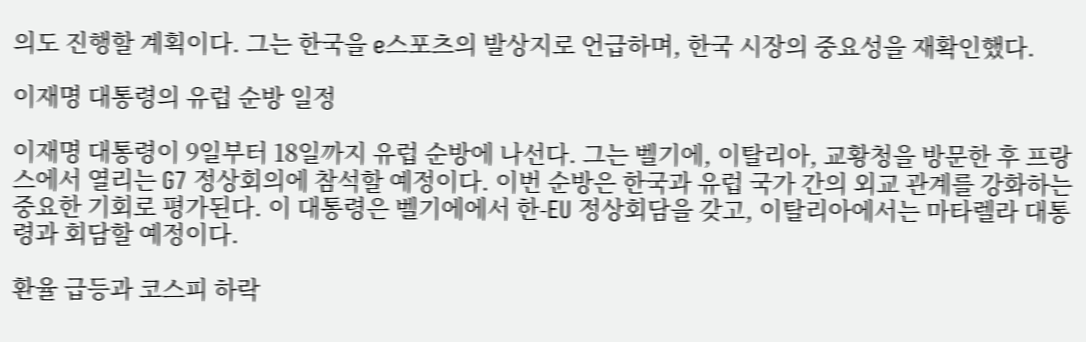의도 진행할 계획이다. 그는 한국을 e스포츠의 발상지로 언급하며, 한국 시장의 중요성을 재확인했다.

이재명 대통령의 유럽 순방 일정

이재명 대통령이 9일부터 18일까지 유럽 순방에 나선다. 그는 벨기에, 이탈리아, 교황청을 방문한 후 프랑스에서 열리는 G7 정상회의에 참석할 예정이다. 이번 순방은 한국과 유럽 국가 간의 외교 관계를 강화하는 중요한 기회로 평가된다. 이 대통령은 벨기에에서 한-EU 정상회담을 갖고, 이탈리아에서는 마타렐라 대통령과 회담할 예정이다.

환율 급등과 코스피 하락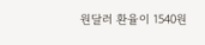원달러 환율이 1540원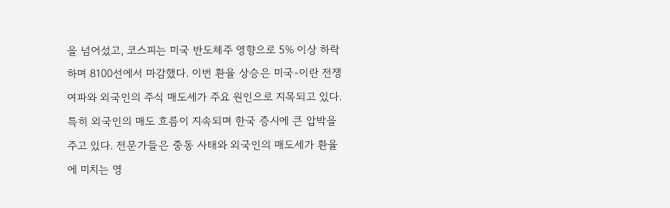을 넘어섰고, 코스피는 미국 반도체주 영향으로 5% 이상 하락하며 8100선에서 마감했다. 이번 환율 상승은 미국-이란 전쟁 여파와 외국인의 주식 매도세가 주요 원인으로 지목되고 있다. 특히 외국인의 매도 흐름이 지속되며 한국 증시에 큰 압박을 주고 있다. 전문가들은 중동 사태와 외국인의 매도세가 환율에 미치는 영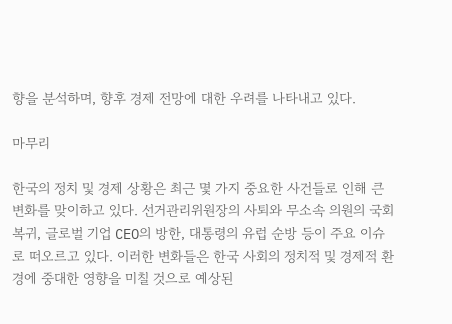향을 분석하며, 향후 경제 전망에 대한 우려를 나타내고 있다.

마무리

한국의 정치 및 경제 상황은 최근 몇 가지 중요한 사건들로 인해 큰 변화를 맞이하고 있다. 선거관리위원장의 사퇴와 무소속 의원의 국회 복귀, 글로벌 기업 CEO의 방한, 대통령의 유럽 순방 등이 주요 이슈로 떠오르고 있다. 이러한 변화들은 한국 사회의 정치적 및 경제적 환경에 중대한 영향을 미칠 것으로 예상된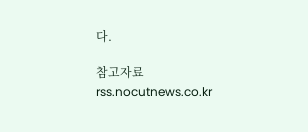다.

참고자료
rss.nocutnews.co.kr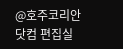@호주코리안닷컴 편집실